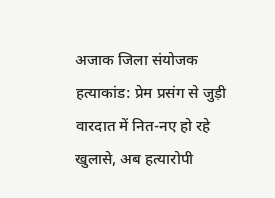अजाक जिला संयोजक हत्याकांड: प्रेम प्रसंग से जुड़ी वारदात में नित-नए हो रहे खुलासे, अब हत्यारोपी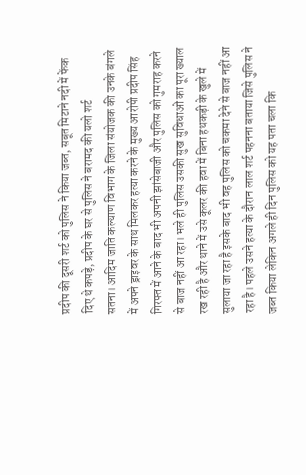प्रदीप की दूसरी शर्ट को पुलिस ने किया जब्त, सबूत मिटाने नदी में फेंक दिए थे कपड़े, प्रदीप के घर से पुलिस ने बरामद की यलो शर्ट
सतना। आदिम जाति कल्याण विभाग के जिला संयोजक की उनके बंगले में अपने ड्राइवर के साथ मिलकर हत्या करने के मुख्य आरोपी प्रदीप सिंह गिरफ्त में आने के बाद भी अपनी झांसेबाजी और पुलिस को गुमराह करने से बाज नहीं आ रहा। भले ही पुलिस उसकी सुख सुविधाओं का पूरा ख्याल रख रही है और थाने में उसे कूलर की हवा में बिना हथकड़ी के खुले में सुलाया जा रहा है इसके बाद भी वह पुलिस को चकमा देने से बाज नहीं आ रहा है। पहले उसने हत्या के दौरान लाल शर्ट पहनना बताया जिसे पुलिस ने जब्त किया लेकिन अगले ही दिन पुलिस को यह पता चला कि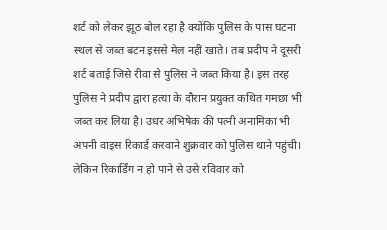शर्ट को लेकर झूठ बोल रहा है क्योंकि पुलिस के पास घटना स्थल से जब्त बटन इससे मेल नहीं खाते। तब प्रदीप ने दूसरी शर्ट बताई जिसे रीवा से पुलिस ने जब्त किया है। इस तरह पुलिस ने प्रदीप द्वारा हत्या के दौरान प्रयुक्त कथित गमछा भी जब्त कर लिया है। उधर अभिषेक की पत्नी अनामिका भी अपनी वाइस रिकार्ड करवाने शुक्रवार को पुलिस थाने पहुंची। लेकिन रिकार्डिंग न हो पाने से उसे रविवार को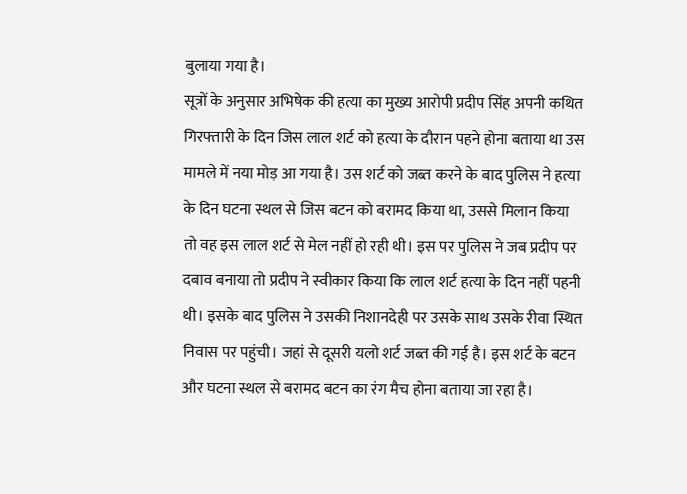बुलाया गया है।
सूत्रों के अनुसार अभिषेक की हत्या का मुख्य आरोपी प्रदीप सिंह अपनी कथित गिरफ्तारी के दिन जिस लाल शर्ट को हत्या के दौरान पहने होना बताया था उस मामले में नया मोड़ आ गया है। उस शर्ट को जब्त करने के बाद पुलिस ने हत्या के दिन घटना स्थल से जिस बटन को बरामद किया था, उससे मिलान किया तो वह इस लाल शर्ट से मेल नहीं हो रही थी। इस पर पुलिस ने जब प्रदीप पर दबाव बनाया तो प्रदीप ने स्वीकार किया कि लाल शर्ट हत्या के दिन नहीं पहनी थी। इसके बाद पुलिस ने उसकी निशानदेही पर उसके साथ उसके रीवा स्थित निवास पर पहुंची। जहां से दूसरी यलो शर्ट जब्त की गई है। इस शर्ट के बटन और घटना स्थल से बरामद बटन का रंग मैच होना बताया जा रहा है।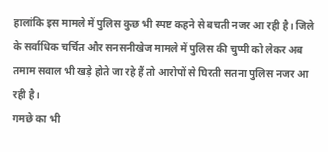हालांकि इस मामले में पुलिस कुछ भी स्पष्ट कहने से बचती नजर आ रही है। जिले के सर्वाधिक चर्चित और सनसनीखेज मामले में पुलिस की चुप्पी को लेकर अब तमाम सवाल भी खड़े होते जा रहे हैं तो आरोपों से घिरती सतना पुलिस नजर आ रही है।
गमछे का भी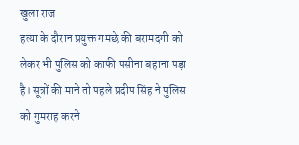खुला राज
हत्या के दौरान प्रयुक्त गमछे की बरामदगी को लेकर भी पुलिस को काफी पसीना बहाना पड़ा है। सूत्रों की माने तो पहले प्रदीप सिंह ने पुलिस को गुमराह करने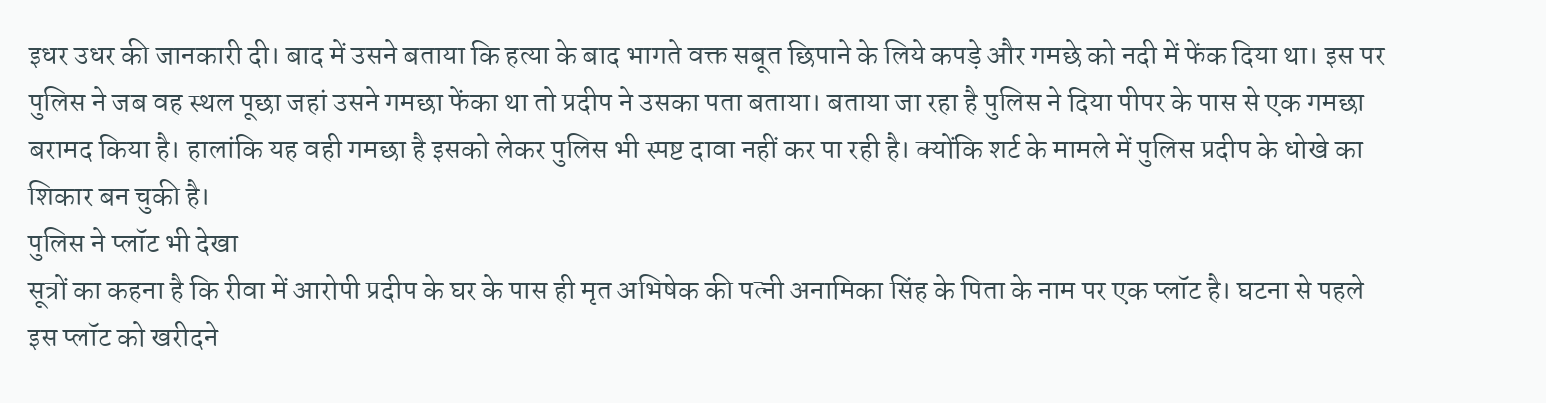इधर उधर की जानकारी दी। बाद में उसने बताया कि हत्या के बाद भागते वक्त सबूत छिपाने के लिये कपड़े और गमछे को नदी में फेंक दिया था। इस पर पुलिस ने जब वह स्थल पूछा जहां उसने गमछा फेंका था तो प्रदीप ने उसका पता बताया। बताया जा रहा है पुलिस ने दिया पीपर के पास से एक गमछा बरामद किया है। हालांकि यह वही गमछा है इसको लेकर पुलिस भी स्पष्ट दावा नहीं कर पा रही है। क्योंकि शर्ट के मामले में पुलिस प्रदीप के धोखे का शिकार बन चुकी है।
पुलिस ने प्लॉट भी देखा
सूत्रों का कहना है कि रीवा में आरोपी प्रदीप के घर के पास ही मृत अभिषेक की पत्नी अनामिका सिंह के पिता के नाम पर एक प्लॉट है। घटना से पहले इस प्लॉट को खरीदने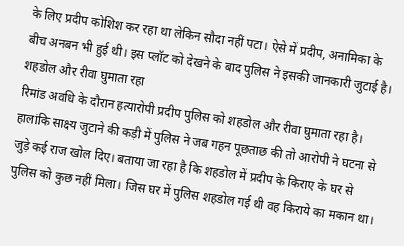के लिए प्रदीप कोशिश कर रहा था लेकिन सौदा नहीं पटा। ऐसे में प्रदीप, अनामिका के बीच अनबन भी हुई थी। इस प्लॉट को देखने के बाद पुलिस ने इसकी जानकारी जुटाई है।
शहडोल और रीवा घुमाता रहा
रिमांड अवधि के दौरान हत्यारोपी प्रदीप पुलिस को शहडोल और रीवा घुमाता रहा है। हालांकि साक्ष्य जुटाने की कड़ी में पुलिस ने जब गहन पूछताछ की तो आरोपी ने घटना से जुड़े कई राज खोल दिए। बताया जा रहा है कि शहडोल में प्रदीप के किराए के घर से पुलिस को कुछ नहीं मिला। जिस घर में पुलिस शहडोल गई थी वह किराये का मकान था।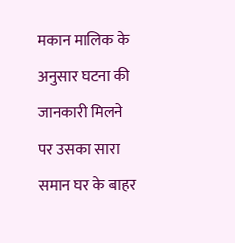मकान मालिक के अनुसार घटना की जानकारी मिलने पर उसका सारा समान घर के बाहर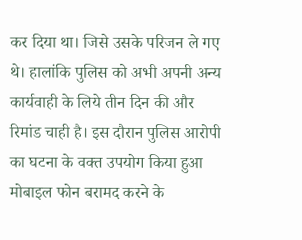कर दिया था। जिसे उसके परिजन ले गए थे। हालांकि पुलिस को अभी अपनी अन्य कार्यवाही के लिये तीन दिन की और रिमांड चाही है। इस दौरान पुलिस आरोपी का घटना के वक्त उपयोग किया हुआ मोबाइल फोन बरामद करने के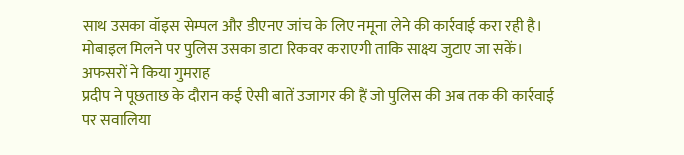साथ उसका वॉइस सेम्पल और डीएनए जांच के लिए नमूना लेने की कार्रवाई करा रही है। मोबाइल मिलने पर पुलिस उसका डाटा रिकवर कराएगी ताकि साक्ष्य जुटाए जा सकें।
अफसरों ने किया गुमराह
प्रदीप ने पूछताछ के दौरान कई ऐसी बातें उजागर की हैं जो पुलिस की अब तक की कार्रवाई पर सवालिया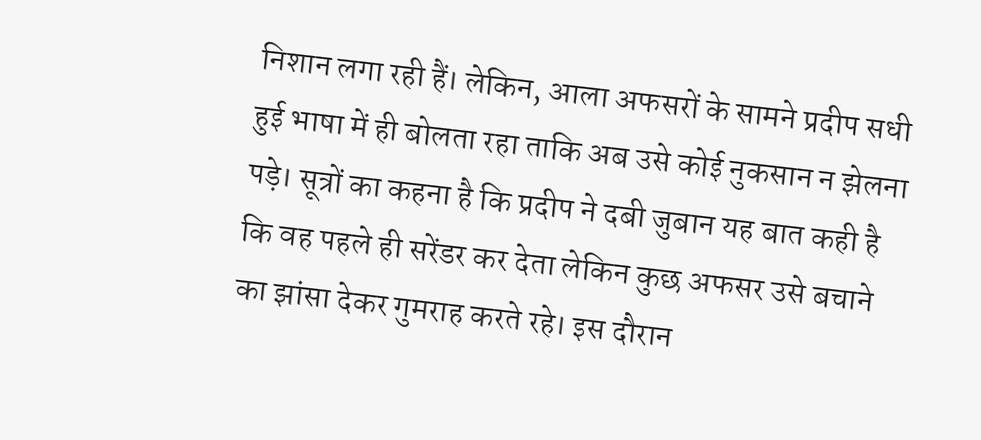निशान लगा रही हैं। लेकिन, आला अफसरों के सामने प्रदीप सधी हुई भाषा में ही बोलता रहा ताकि अब उसे कोई नुकसान न झेलना पड़े। सूत्रों का कहना है कि प्रदीप ने दबी जुबान यह बात कही है कि वह पहले ही सरेंडर कर देता लेकिन कुछ अफसर उसे बचाने का झांसा देकर गुमराह करते रहे। इस दौरान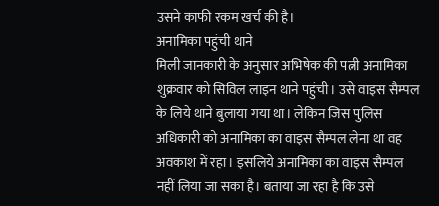उसने काफी रकम खर्च की है।
अनामिका पहुंची थाने
मिली जानकारी के अनुसार अभिषेक की पत्नी अनामिका शुक्रवार को सिविल लाइन थाने पहुंची। उसे वाइस सैम्पल के लिये थाने बुलाया गया था। लेकिन जिस पुलिस अधिकारी को अनामिका का वाइस सैम्पल लेना था वह अवकाश में रहा। इसलिये अनामिका का वाइस सैम्पल नहीं लिया जा सका है। बताया जा रहा है कि उसे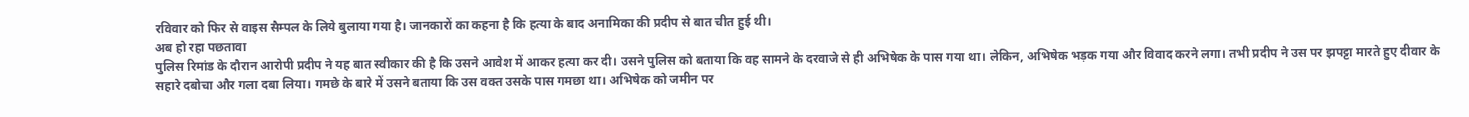रविवार को फिर से वाइस सैम्पल के लिये बुलाया गया है। जानकारों का कहना है कि हत्या के बाद अनामिका की प्रदीप से बात चीत हुई थी।
अब हो रहा पछतावा
पुलिस रिमांड के दौरान आरोपी प्रदीप ने यह बात स्वीकार की है कि उसने आवेश में आकर हत्या कर दी। उसने पुलिस को बताया कि वह सामने के दरवाजे से ही अभिषेक के पास गया था। लेकिन, अभिषेक भड़क गया और विवाद करने लगा। तभी प्रदीप ने उस पर झपट्टा मारते हुए दीवार के सहारे दबोचा और गला दबा लिया। गमछे के बारे में उसने बताया कि उस वक्त उसके पास गमछा था। अभिषेक को जमीन पर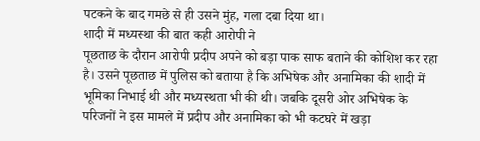पटकने के बाद गमछे से ही उसने मुंह, गला दबा दिया था।
शादी में मध्यस्था की बात कही आरोपी ने
पूछताछ के दौरान आरोपी प्रदीप अपने को बड़ा पाक साफ बताने की कोशिश कर रहा है। उसने पूछताछ में पुलिस को बताया है कि अभिषेक और अनामिका की शादी में भूमिका निभाई थी और मध्यस्थता भी की थी। जबकि दूसरी ओर अभिषेक के परिजनों ने इस मामले में प्रदीप और अनामिका को भी कटघरे में खड़ा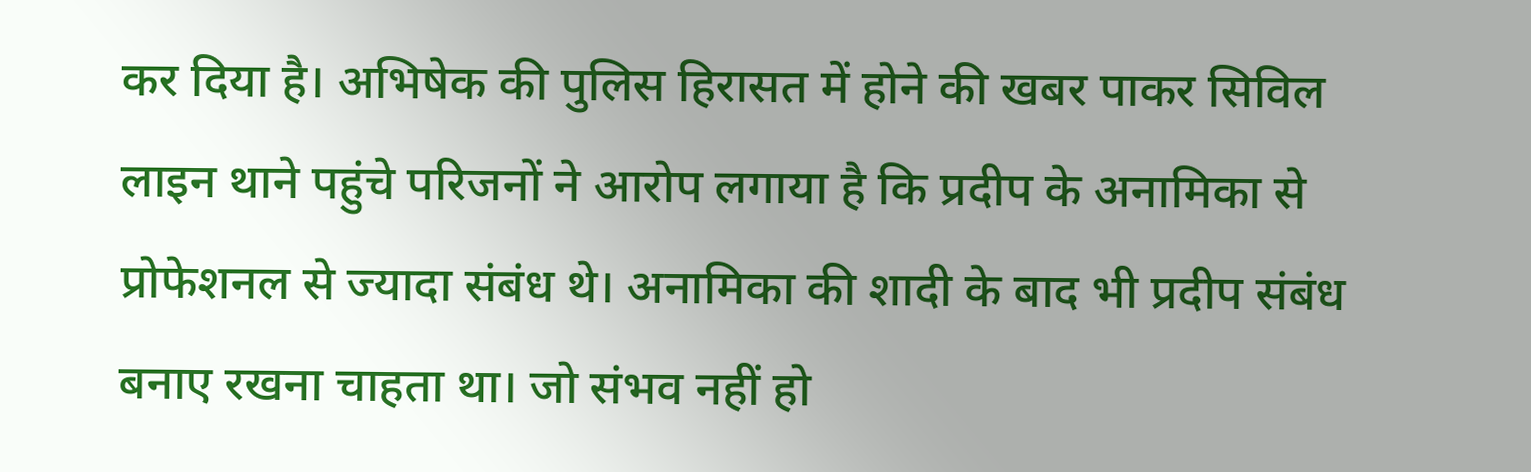कर दिया है। अभिषेक की पुलिस हिरासत में होने की खबर पाकर सिविल लाइन थाने पहुंचे परिजनों ने आरोप लगाया है कि प्रदीप के अनामिका से प्रोफेशनल से ज्यादा संबंध थे। अनामिका की शादी के बाद भी प्रदीप संबंध बनाए रखना चाहता था। जो संभव नहीं हो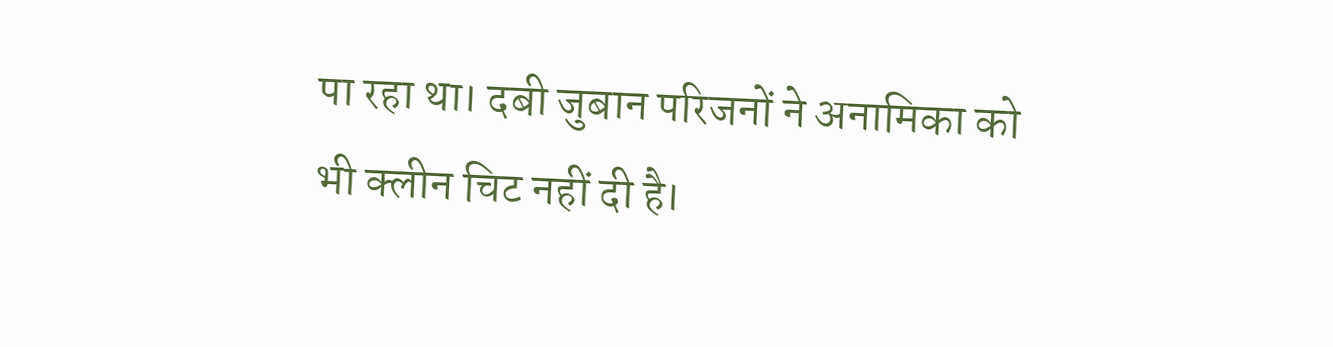पा रहा था। दबी जुबान परिजनों ने अनामिका को भी क्लीन चिट नहीं दी है।